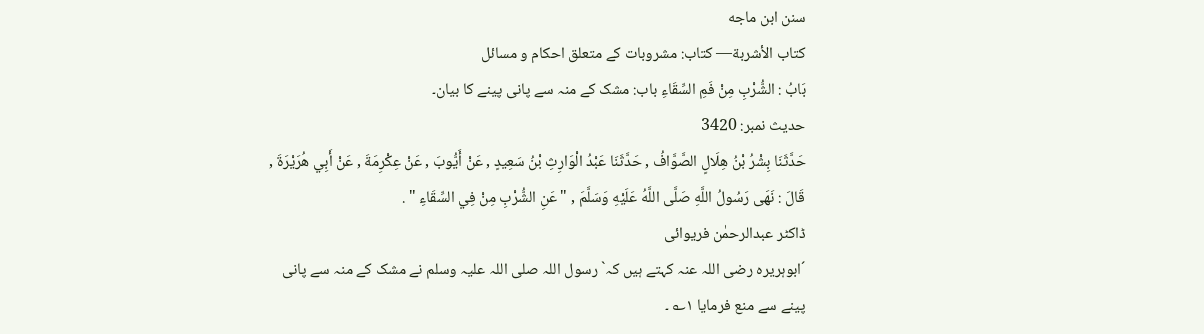سنن ابن ماجه
كتاب الأشربة— کتاب: مشروبات کے متعلق احکام و مسائل
بَابُ : الشُّرْبِ مِنْ فَمِ السِّقَاءِ باب: مشک کے منہ سے پانی پینے کا بیان۔
حدیث نمبر: 3420
حَدَّثَنَا بِشْرُ بْنُ هِلَالٍ الصَّوَّافُ , حَدَّثَنَا عَبْدُ الْوَارِثِ بْنُ سَعِيدٍ , عَنْ أَيُّوبَ , عَنْ عِكْرِمَةَ , عَنْ أَبِي هُرَيْرَةَ , قَالَ : نَهَى رَسُولُ اللَّهِ صَلَّى اللَّهُ عَلَيْهِ وَسَلَّمَ , " عَنِ الشُّرْبِ مِنْ فِي السِّقَاءِ " .
ڈاکٹر عبدالرحمٰن فریوائی
´ابوہریرہ رضی اللہ عنہ کہتے ہیں کہ` رسول اللہ صلی اللہ علیہ وسلم نے مشک کے منہ سے پانی پینے سے منع فرمایا ۱؎ ۔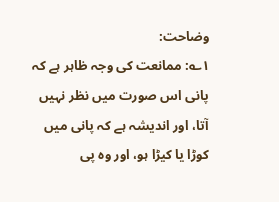وضاحت:
۱؎: ممانعت کی وجہ ظاہر ہے کہ پانی اس صورت میں نظر نہیں آتا، اور اندیشہ ہے کہ پانی میں کوڑا یا کیڑا ہو، اور وہ پی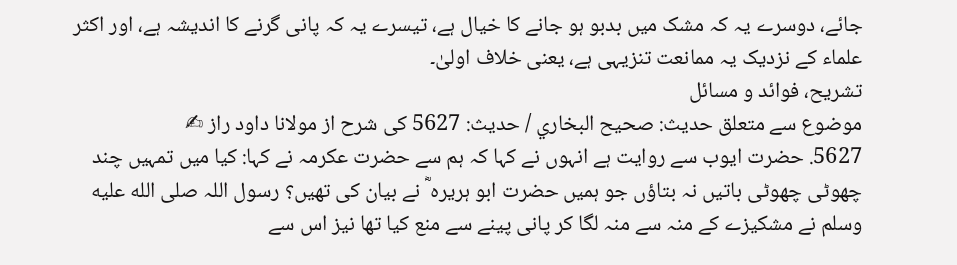جائے، دوسرے یہ کہ مشک میں بدبو ہو جانے کا خیال ہے، تیسرے یہ کہ پانی گرنے کا اندیشہ ہے، اور اکثر علماء کے نزدیک یہ ممانعت تنزیہی ہے، یعنی خلاف اولیٰ۔
تشریح، فوائد و مسائل
موضوع سے متعلق حدیث: صحيح البخاري / حدیث: 5627 کی شرح از مولانا داود راز ✍
5627. حضرت ایوب سے روایت ہے انہوں نے کہا کہ ہم سے حضرت عکرمہ نے کہا: کیا میں تمہیں چند چھوٹی چھوٹی باتیں نہ بتاؤں جو ہمیں حضرت ابو ہریرہ ؓ نے بیان کی تھیں؟ رسول اللہ صلى الله عليه وسلم نے مشکیزے کے منہ سے منہ لگا کر پانی پینے سے منع کیا تھا نیز اس سے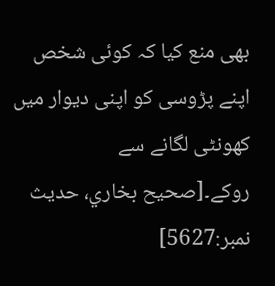بھی منع کیا کہ کوئی شخص اپنے پڑوسی کو اپنی دیوار میں کھونٹی لگانے سے روکے۔[صحيح بخاري، حديث نمبر:5627]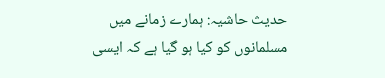حدیث حاشیہ: ہمارے زمانے میں مسلمانوں کو کیا ہو گیا ہے کہ ایسی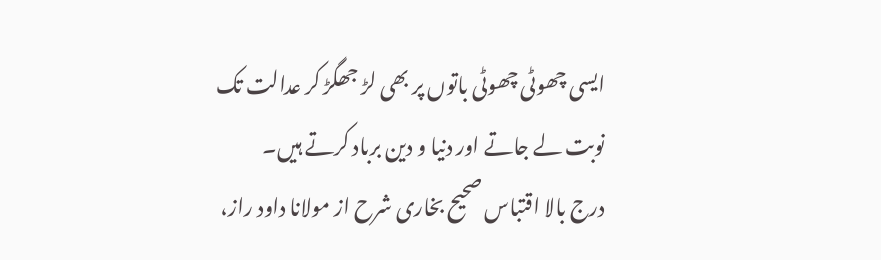ایسی چھوٹی چھوٹی باتوں پر بھی لڑ جھگڑ کر عدالت تک نوبت لے جاتے اور دنیا و دین برباد کرتے ہیں۔
درج بالا اقتباس صحیح بخاری شرح از مولانا داود راز،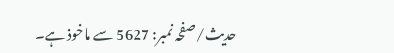حدیث/صفحہ نمبر: 5627 سے ماخوذ ہے۔